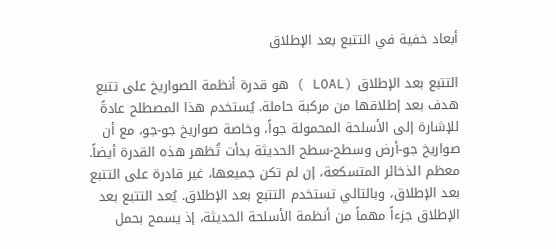أبعاد خفية في التتبع بعد الإطلاق

التتبع بعد الإطلاق (LOAL ) هو قدرة أنظمة الصواريخ على تتبع هدف بعد إطلاقها من مركبة حاملة. يُستخدم هذا المصطلح عادةً للإشارة إلى الأسلحة المحمولة جواً، وخاصة صواريخ جو-جو، مع أن صواريخ جو-أرض وسطح-سطح الحديثة بدأت تُظهر هذه القدرة أيضاً. معظم الذخائر المتسكعة، إن لم تكن جميعها، غير قادرة على التتبع بعد الإطلاق، وبالتالي تستخدم التتبع بعد الإطلاق. يُعد التتبع بعد الإطلاق جزءاً مهماً من أنظمة الأسلحة الحديثة، إذ يسمح بحمل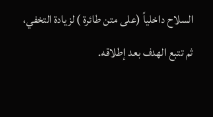السلاح داخلياً (على متن طائرة ) لزيادة التخفي، ثم تتبع الهدف بعد إطلاقه.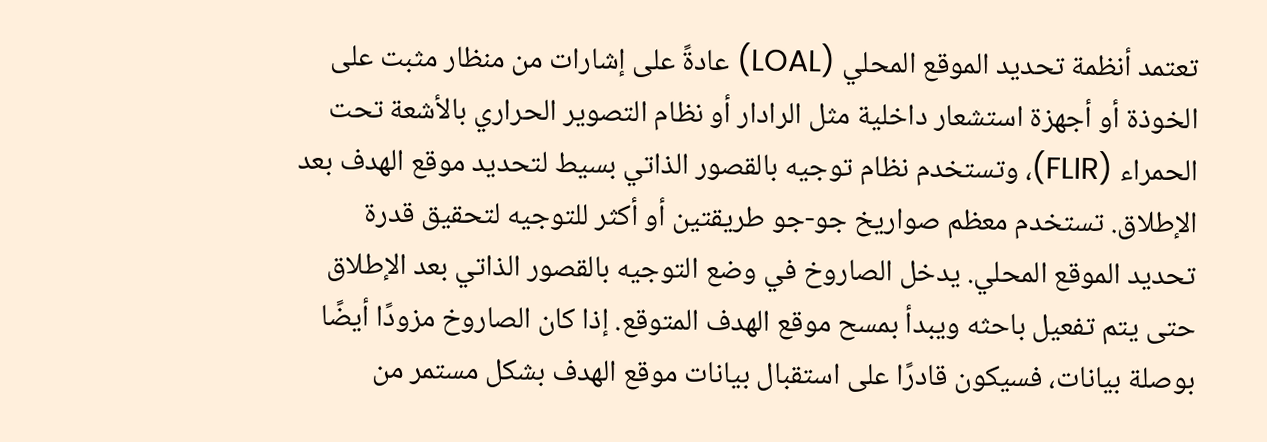تعتمد أنظمة تحديد الموقع المحلي (LOAL) عادةً على إشارات من منظار مثبت على الخوذة أو أجهزة استشعار داخلية مثل الرادار أو نظام التصوير الحراري بالأشعة تحت الحمراء (FLIR)، وتستخدم نظام توجيه بالقصور الذاتي بسيط لتحديد موقع الهدف بعد الإطلاق. تستخدم معظم صواريخ جو-جو طريقتين أو أكثر للتوجيه لتحقيق قدرة تحديد الموقع المحلي. يدخل الصاروخ في وضع التوجيه بالقصور الذاتي بعد الإطلاق حتى يتم تفعيل باحثه ويبدأ بمسح موقع الهدف المتوقع. إذا كان الصاروخ مزودًا أيضًا بوصلة بيانات، فسيكون قادرًا على استقبال بيانات موقع الهدف بشكل مستمر من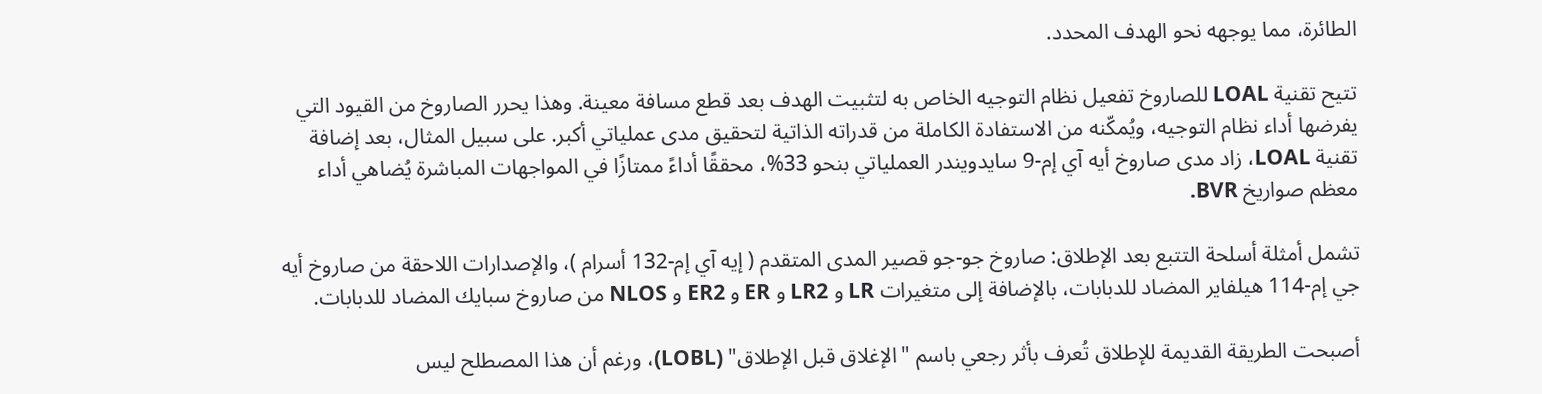الطائرة، مما يوجهه نحو الهدف المحدد.

تتيح تقنية LOAL للصاروخ تفعيل نظام التوجيه الخاص به لتثبيت الهدف بعد قطع مسافة معينة. وهذا يحرر الصاروخ من القيود التي يفرضها أداء نظام التوجيه، ويُمكّنه من الاستفادة الكاملة من قدراته الذاتية لتحقيق مدى عملياتي أكبر. على سبيل المثال، بعد إضافة تقنية LOAL، زاد مدى صاروخ أيه آي إم-9 سايدويندر العملياتي بنحو 33%، محققًا أداءً ممتازًا في المواجهات المباشرة يُضاهي أداء معظم صواريخ BVR.

تشمل أمثلة أسلحة التتبع بعد الإطلاق: صاروخ جو-جو قصير المدى المتقدم ( إيه آي إم-132 أسرام )، والإصدارات اللاحقة من صاروخ أيه جي إم-114 هيلفاير المضاد للدبابات، بالإضافة إلى متغيرات LR و LR2 و ER و ER2 و NLOS من صاروخ سبايك المضاد للدبابات.

أصبحت الطريقة القديمة للإطلاق تُعرف بأثر رجعي باسم "الإغلاق قبل الإطلاق" (LOBL)، ورغم أن هذا المصطلح ليس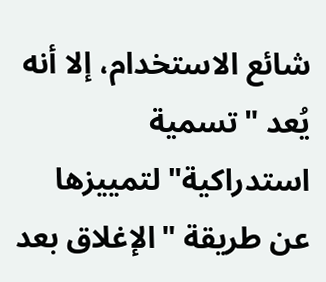شائع الاستخدام، إلا أنه يُعد "تسمية استدراكية" لتمييزها عن طريقة "الإغلاق بعد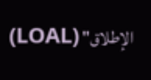الإطلاق" (LOAL)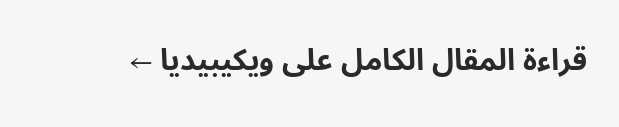قراءة المقال الكامل على ويكيبيديا ←